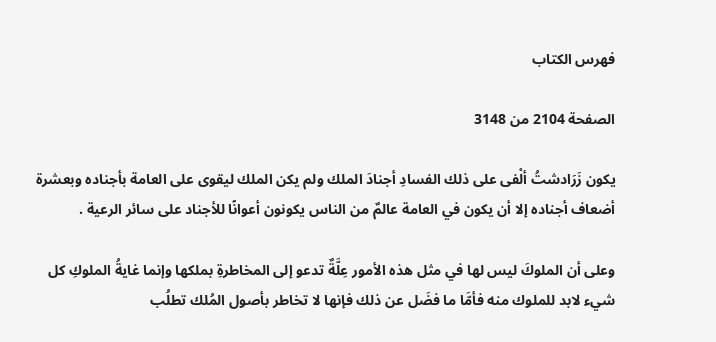فهرس الكتاب

الصفحة 2104 من 3148

يكون زَرَادشتُ ألْفى على ذلك الفسادِ أجنادَ الملك ولم يكن الملك ليقوى على العامة بأجناده وبعشرة أضعاف أجناده إلا أن يكون في العامة عالمٌ من الناس يكونون أعوانًا للأجناد على سائر الرعية .

وعلى أن الملوكَ ليس لها في مثل هذه الأمور عِلَّةٌ تدعو إلى المخاطرةِ بملكها وإنما غايةُ الملوكِ كل شيء لابد للملوك منه فأمَّا ما فضَل عن ذلك فإنها لا تخاطر بأصول المُلك تطلُب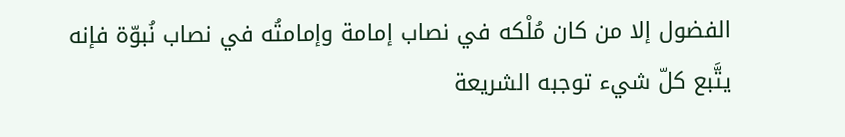الفضول إلا من كان مُلْكه في نصاب إمامة وإمامتُه في نصاب نُبوّة فإنه يتَّبع كلّ شيء توجبه الشريعة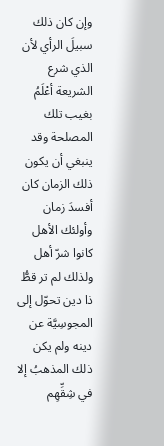وإن كان ذلك سبيلَ الرأي لأن الذي شرع الشريعة أعْلَمُ بغيب تلك المصلحة وقد ينبغي أن يكون ذلك الزمان كان أفسدَ زمان وأولئك الأهل كانوا شرّ أهل ولذلك لم تر قطُّ ذا دين تحوّل إلى المجوسِيَّة عن دينه ولم يكن ذلك المذهبُ إلا في شِقِّهِم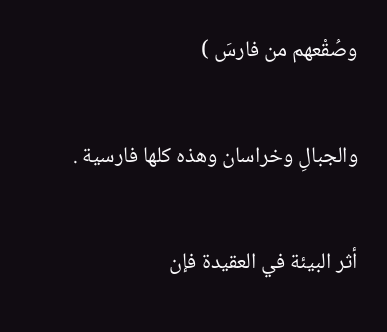وصُقْعهم من فارسَ )

والجبالِ وخراسان وهذه كلها فارسية .

أثر البيئة في العقيدة فإن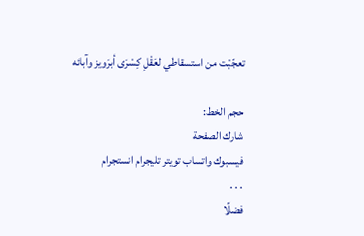تعجّبْت من استسقاطي لعَقْلِ كِسْرَى أبرَويز وآبائه

حجم الخط:
شارك الصفحة
فيسبوك واتساب تويتر تليجرام انستجرام
. . .
فضلًا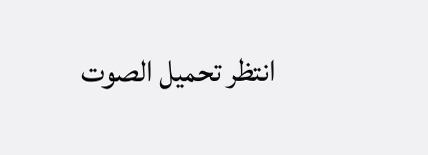انتظر تحميل الصوت